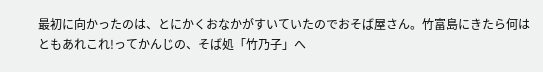最初に向かったのは、とにかくおなかがすいていたのでおそば屋さん。竹富島にきたら何はともあれこれ!ってかんじの、そば処「竹乃子」へ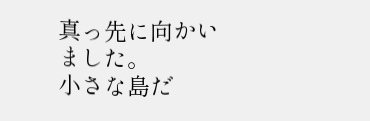真っ先に向かいました。
小さな島だ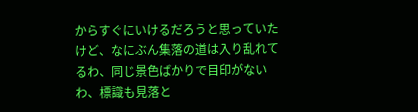からすぐにいけるだろうと思っていたけど、なにぶん集落の道は入り乱れてるわ、同じ景色ばかりで目印がないわ、標識も見落と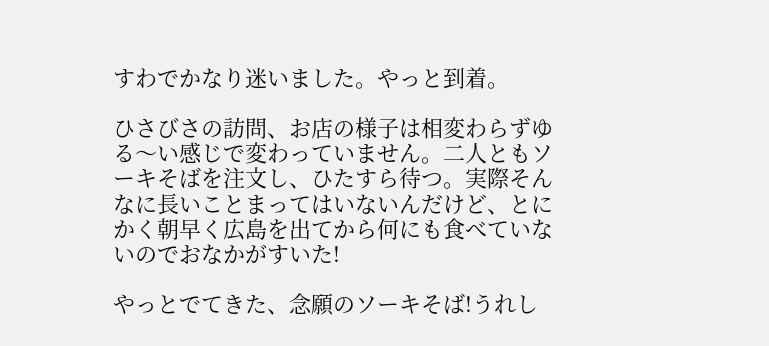すわでかなり迷いました。やっと到着。

ひさびさの訪問、お店の様子は相変わらずゆる〜い感じで変わっていません。二人ともソーキそばを注文し、ひたすら待つ。実際そんなに長いことまってはいないんだけど、とにかく朝早く広島を出てから何にも食べていないのでおなかがすいた!

やっとでてきた、念願のソーキそば!うれし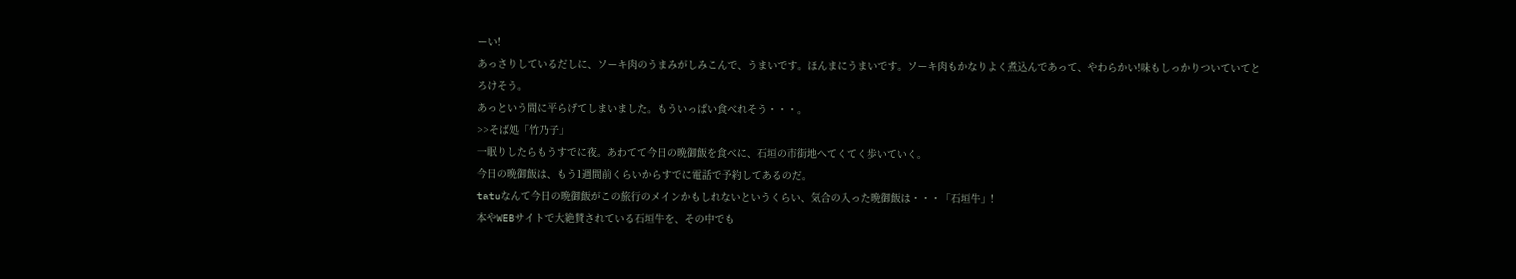ーい!
あっさりしているだしに、ソーキ肉のうまみがしみこんで、うまいです。ほんまにうまいです。ソーキ肉もかなりよく煮込んであって、やわらかい!味もしっかりついていてとろけそう。
あっという間に平らげてしまいました。もういっぱい食べれそう・・・。
>>そば処「竹乃子」
一眠りしたらもうすでに夜。あわてて今日の晩御飯を食べに、石垣の市街地へてくてく歩いていく。
今日の晩御飯は、もう1週間前くらいからすでに電話で予約してあるのだ。
tatuなんて今日の晩御飯がこの旅行のメインかもしれないというくらい、気合の入った晩御飯は・・・「石垣牛」!
本やWEBサイトで大絶賛されている石垣牛を、その中でも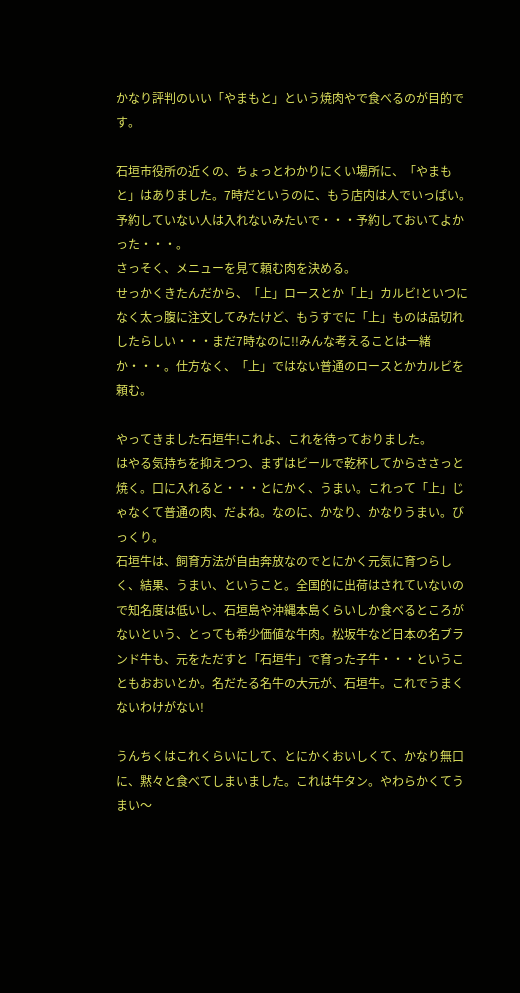かなり評判のいい「やまもと」という焼肉やで食べるのが目的です。

石垣市役所の近くの、ちょっとわかりにくい場所に、「やまもと」はありました。7時だというのに、もう店内は人でいっぱい。予約していない人は入れないみたいで・・・予約しておいてよかった・・・。
さっそく、メニューを見て頼む肉を決める。
せっかくきたんだから、「上」ロースとか「上」カルビ!といつになく太っ腹に注文してみたけど、もうすでに「上」ものは品切れしたらしい・・・まだ7時なのに!!みんな考えることは一緒か・・・。仕方なく、「上」ではない普通のロースとかカルビを頼む。

やってきました石垣牛!これよ、これを待っておりました。
はやる気持ちを抑えつつ、まずはビールで乾杯してからささっと焼く。口に入れると・・・とにかく、うまい。これって「上」じゃなくて普通の肉、だよね。なのに、かなり、かなりうまい。びっくり。
石垣牛は、飼育方法が自由奔放なのでとにかく元気に育つらしく、結果、うまい、ということ。全国的に出荷はされていないので知名度は低いし、石垣島や沖縄本島くらいしか食べるところがないという、とっても希少価値な牛肉。松坂牛など日本の名ブランド牛も、元をただすと「石垣牛」で育った子牛・・・ということもおおいとか。名だたる名牛の大元が、石垣牛。これでうまくないわけがない!

うんちくはこれくらいにして、とにかくおいしくて、かなり無口に、黙々と食べてしまいました。これは牛タン。やわらかくてうまい〜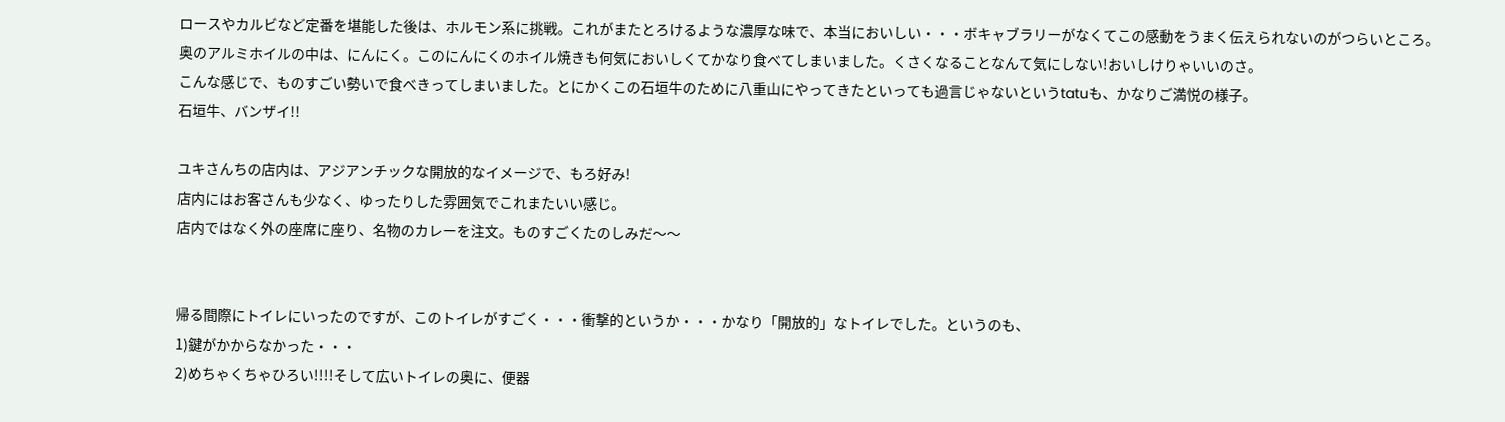ロースやカルビなど定番を堪能した後は、ホルモン系に挑戦。これがまたとろけるような濃厚な味で、本当においしい・・・ボキャブラリーがなくてこの感動をうまく伝えられないのがつらいところ。
奥のアルミホイルの中は、にんにく。このにんにくのホイル焼きも何気においしくてかなり食べてしまいました。くさくなることなんて気にしない!おいしけりゃいいのさ。
こんな感じで、ものすごい勢いで食べきってしまいました。とにかくこの石垣牛のために八重山にやってきたといっても過言じゃないというtatuも、かなりご満悦の様子。
石垣牛、バンザイ!!

ユキさんちの店内は、アジアンチックな開放的なイメージで、もろ好み!
店内にはお客さんも少なく、ゆったりした雰囲気でこれまたいい感じ。
店内ではなく外の座席に座り、名物のカレーを注文。ものすごくたのしみだ〜〜


帰る間際にトイレにいったのですが、このトイレがすごく・・・衝撃的というか・・・かなり「開放的」なトイレでした。というのも、
1)鍵がかからなかった・・・
2)めちゃくちゃひろい!!!!そして広いトイレの奥に、便器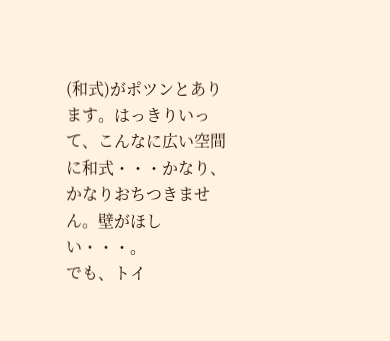(和式)がポツンとあります。はっきりいって、こんなに広い空間に和式・・・かなり、かなりおちつきません。壁がほしい・・・。
でも、トイ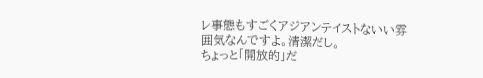レ事態もすごくアジアンテイストないい雰囲気なんですよ。清潔だし。
ちょっと「開放的」だ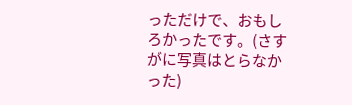っただけで、おもしろかったです。(さすがに写真はとらなかった)